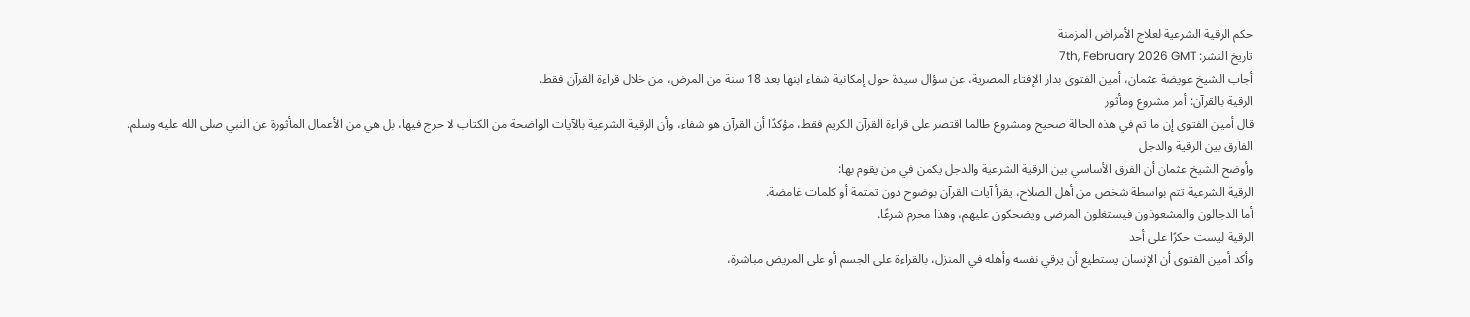حكم الرقية الشرعية لعلاج الأمراض المزمنة
تاريخ النشر: 7th, February 2026 GMT
أجاب الشيخ عويضة عثمان، أمين الفتوى بدار الإفتاء المصرية، عن سؤال سيدة حول إمكانية شفاء ابنها بعد 18 سنة من المرض، من خلال قراءة القرآن فقط.
الرقية بالقرآن: أمر مشروع ومأثور
قال أمين الفتوى إن ما تم في هذه الحالة صحيح ومشروع طالما اقتصر على قراءة القرآن الكريم فقط، مؤكدًا أن القرآن هو شفاء، وأن الرقية الشرعية بالآيات الواضحة من الكتاب لا حرج فيها، بل هي من الأعمال المأثورة عن النبي صلى الله عليه وسلم.
الفارق بين الرقية والدجل
وأوضح الشيخ عثمان أن الفرق الأساسي بين الرقية الشرعية والدجل يكمن في من يقوم بها:
الرقية الشرعية تتم بواسطة شخص من أهل الصلاح، يقرأ آيات القرآن بوضوح دون تمتمة أو كلمات غامضة.
أما الدجالون والمشعوذون فيستغلون المرضى ويضحكون عليهم، وهذا محرم شرعًا.
الرقية ليست حكرًا على أحد
وأكد أمين الفتوى أن الإنسان يستطيع أن يرقي نفسه وأهله في المنزل، بالقراءة على الجسم أو على المريض مباشرة،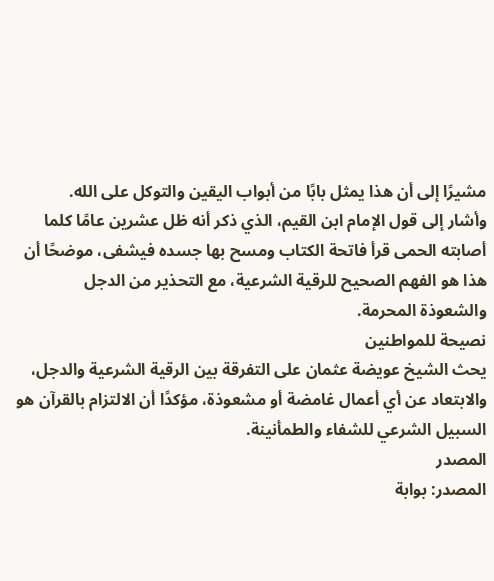مشيرًا إلى أن هذا يمثل بابًا من أبواب اليقين والتوكل على الله.
وأشار إلى قول الإمام ابن القيم، الذي ذكر أنه ظل عشرين عامًا كلما أصابته الحمى قرأ فاتحة الكتاب ومسح بها جسده فيشفى، موضحًا أن هذا هو الفهم الصحيح للرقية الشرعية، مع التحذير من الدجل والشعوذة المحرمة.
نصيحة للمواطنين
يحث الشيخ عويضة عثمان على التفرقة بين الرقية الشرعية والدجل، والابتعاد عن أي أعمال غامضة أو مشعوذة، مؤكدًا أن الالتزام بالقرآن هو السبيل الشرعي للشفاء والطمأنينة.
المصدر
المصدر: بوابة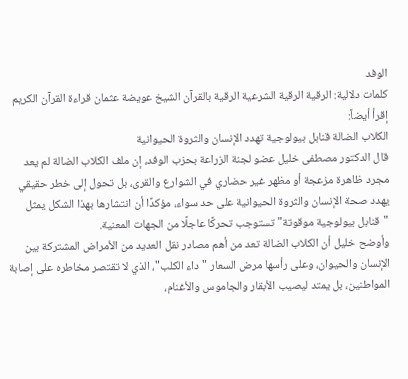الوفد
كلمات دلالية: الرقية الرقية الشرعية الرقية بالقرآن الشيخ عويضة عثمان قراءة القرآن الكريم
إقرأ أيضاً:
الكلاب الضالة قنابل بيولوجية تهدد الإنسان والثروة الحيوانية
قال الدكتور مصطفى خليل عضو لجنة الزراعة بحزب الوفد، إن ملف الكلاب الضالة لم يعد مجرد ظاهرة مزعجة أو مظهر غير حضاري في الشوارع والقرى، بل تحول إلى خطر حقيقي يهدد صحة الإنسان والثروة الحيوانية على حد سواء، مؤكدًا أن انتشارها بهذا الشكل يمثل "قنابل بيولوجية موقوتة" تستوجب تحركًا عاجلًا من الجهات المعنية.
وأوضح خليل أن الكلاب الضالة تعد من أهم مصادر نقل العديد من الأمراض المشتركة بين الإنسان والحيوان، وعلى رأسها مرض السعار "داء الكلب"، الذي لا تقتصر مخاطره على إصابة المواطنين، بل يمتد ليصيب الأبقار والجاموس والأغنام،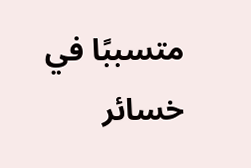متسببًا في خسائر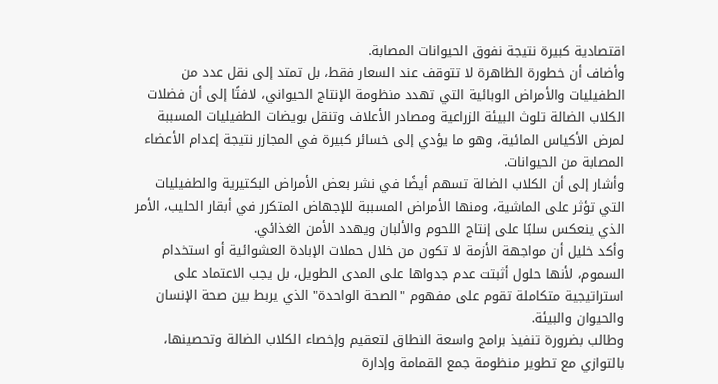اقتصادية كبيرة نتيجة نفوق الحيوانات المصابة.
وأضاف أن خطورة الظاهرة لا تتوقف عند السعار فقط، بل تمتد إلى نقل عدد من الطفيليات والأمراض الوبائية التي تهدد منظومة الإنتاج الحيواني، لافتًا إلى أن فضلات الكلاب الضالة تلوث البيئة الزراعية ومصادر الأعلاف وتنقل بويضات الطفيليات المسببة لمرض الأكياس المائية، وهو ما يؤدي إلى خسائر كبيرة في المجازر نتيجة إعدام الأعضاء المصابة من الحيوانات.
وأشار إلى أن الكلاب الضالة تسهم أيضًا في نشر بعض الأمراض البكتيرية والطفيليات التي تؤثر على الماشية، ومنها الأمراض المسببة للإجهاض المتكرر في أبقار الحليب، الأمر الذي ينعكس سلبًا على إنتاج اللحوم والألبان ويهدد الأمن الغذائي.
وأكد خليل أن مواجهة الأزمة لا تكون من خلال حملات الإبادة العشوائية أو استخدام السموم، لأنها حلول أثبتت عدم جدواها على المدى الطويل، بل يجب الاعتماد على استراتيجية متكاملة تقوم على مفهوم "الصحة الواحدة" الذي يربط بين صحة الإنسان والحيوان والبيئة.
وطالب بضرورة تنفيذ برامج واسعة النطاق لتعقيم وإخصاء الكلاب الضالة وتحصينها، بالتوازي مع تطوير منظومة جمع القمامة وإدارة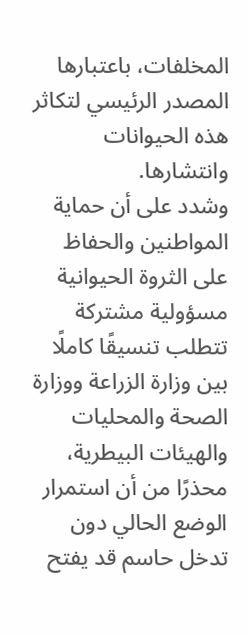المخلفات، باعتبارها المصدر الرئيسي لتكاثر هذه الحيوانات وانتشارها.
وشدد على أن حماية المواطنين والحفاظ على الثروة الحيوانية مسؤولية مشتركة تتطلب تنسيقًا كاملًا بين وزارة الزراعة ووزارة الصحة والمحليات والهيئات البيطرية، محذرًا من أن استمرار الوضع الحالي دون تدخل حاسم قد يفتح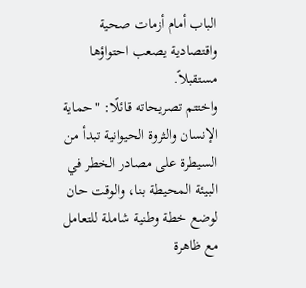الباب أمام أزمات صحية واقتصادية يصعب احتواؤها مستقبلاً.
واختتم تصريحاته قائلًا: "حماية الإنسان والثروة الحيوانية تبدأ من السيطرة على مصادر الخطر في البيئة المحيطة بنا، والوقت حان لوضع خطة وطنية شاملة للتعامل مع ظاهرة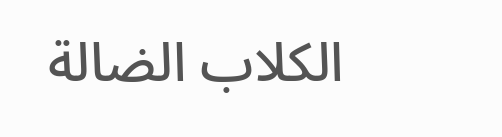الكلاب الضالة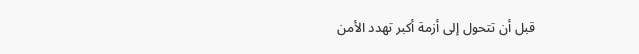قبل أن تتحول إلى أزمة أكبر تهدد الأمن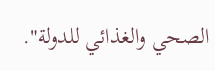الصحي والغذائي للدولة".